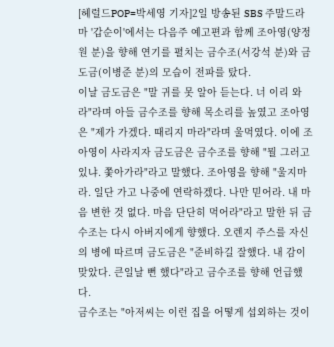[헤럴드POP=박세영 기자]2일 방송된 SBS 주말드라마 '갑순이'에서는 다음주 예고편과 함께 조아영(양정원 분)을 향해 연기를 펼치는 금수조(서강석 분)와 금도금(이병준 분)의 모습이 전파를 탔다.
이날 금도금은 "말 귀를 못 알아 듣는다. 너 이리 와라"라며 아들 금수조를 향해 목소리를 높였고 조아영은 "제가 가겠다. 때리지 마라"라며 울먹였다. 이에 조아영이 사라지자 금도금은 금수조를 향해 "뭘 그러고 있냐. 쫓아가라"라고 말했다. 조아영을 향해 "울지마라. 일단 가고 나중에 연락하겠다. 나만 믿어라. 내 마음 변한 것 없다. 마음 단단히 먹어라"라고 말한 뒤 금수조는 다시 아버지에게 향했다. 오렌지 주스를 자신의 병에 따르며 금도금은 "준비하길 잘했다. 내 감이 맞았다. 큰일날 뻔 했다"라고 금수조를 향해 언급했다.
금수조는 "아저씨는 이런 집을 어떻게 섭외하는 것이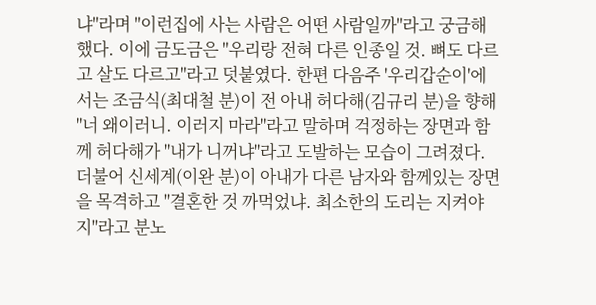냐"라며 "이런집에 사는 사람은 어떤 사람일까"라고 궁금해했다. 이에 금도금은 "우리랑 전혀 다른 인종일 것. 뼈도 다르고 살도 다르고"라고 덧붙였다. 한편 다음주 '우리갑순이'에서는 조금식(최대철 분)이 전 아내 허다해(김규리 분)을 향해 "너 왜이러니. 이러지 마라"라고 말하며 걱정하는 장면과 함께 허다해가 "내가 니꺼냐"라고 도발하는 모습이 그려졌다. 더불어 신세계(이완 분)이 아내가 다른 남자와 함께있는 장면을 목격하고 "결혼한 것 까먹었냐. 최소한의 도리는 지켜야지"라고 분노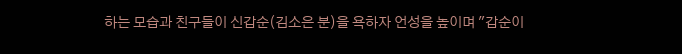하는 모습과 친구들이 신갑순(김소은 분)을 욕하자 언성을 높이며 "갑순이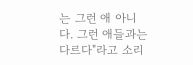는 그런 애 아니다. 그런 애들과는 다르다"라고 소리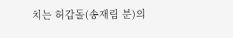치는 허갑돌(송재림 분)의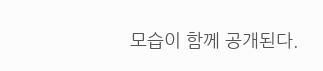모습이 함께 공개된다.